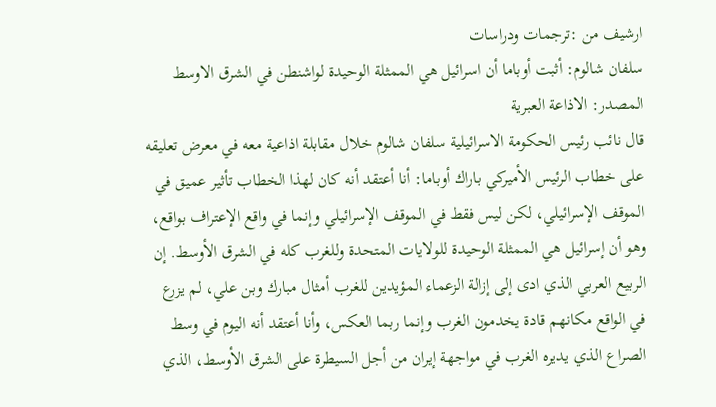ارشيف من :ترجمات ودراسات
سلفان شالوم: أثبت أوباما أن اسرائيل هي الممثلة الوحيدة لواشنطن في الشرق الاوسط
المصدر: الاذاعة العبرية
قال نائب رئيس الحكومة الاسرائيلية سلفان شالوم خلال مقابلة اذاعية معه في معرض تعليقه على خطاب الرئيس الأميركي باراك أوباما: أنا أعتقد أنه كان لهذا الخطاب تأثير عميق في الموقف الإسرائيلي، لكن ليس فقط في الموقف الإسرائيلي وإنما في واقع الإعتراف بواقع، وهو أن إسرائيل هي الممثلة الوحيدة للولايات المتحدة وللغرب كله في الشرق الأوسط. إن الربيع العربي الذي ادى إلى إزالة الزعماء المؤيدين للغرب أمثال مبارك وبن علي، لم يزرع في الواقع مكانهم قادة يخدمون الغرب وإنما ربما العكس، وأنا أعتقد أنه اليوم في وسط الصراع الذي يديره الغرب في مواجهة إيران من أجل السيطرة على الشرق الأوسط، الذي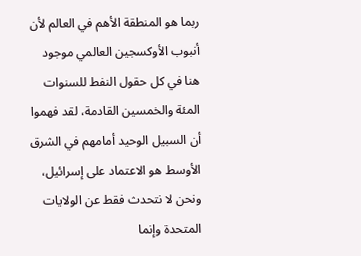ربما هو المنطقة الأهم في العالم لأن أنبوب الأوكسجين العالمي موجود هنا في كل حقول النفط للسنوات المئة والخمسين القادمة، لقد فهموا أن السبيل الوحيد أمامهم في الشرق الأوسط هو الاعتماد على إسرائيل، ونحن لا نتحدث فقط عن الولايات المتحدة وإنما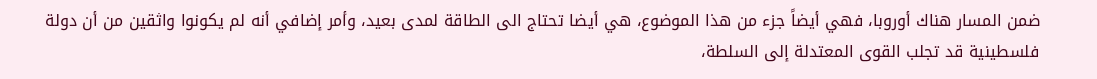ضمن المسار هناك أوروبا، فهي أيضاً جزء من هذا الموضوع، هي أيضا تحتاج الى الطاقة لمدى بعيد، وأمر إضافي أنه لم يكونوا واثقين من أن دولة فلسطينية قد تجلب القوى المعتدلة إلى السلطة،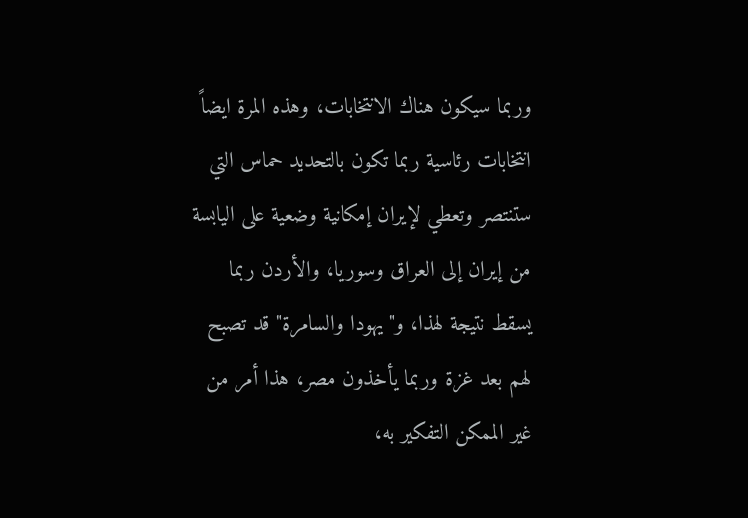وربما سيكون هناك الانتخابات، وهذه المرة ايضاً انتخابات رئاسية ربما تكون بالتحديد حماس التي ستنتصر وتعطي لإيران إمكانية وضعية على اليابسة من إيران إلى العراق وسوريا، والأردن ربما يسقط نتيجة لهذا، و"يهودا والسامرة" قد تصبح لهم بعد غزة وربما يأخذون مصر، هذا أمر من غير الممكن التفكير به،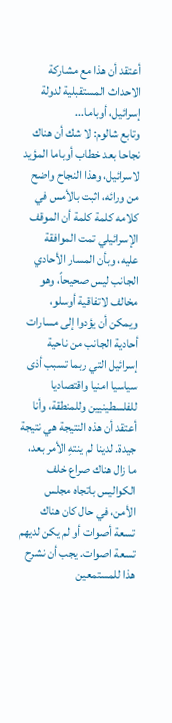أعتقد أن هذا مع مشاركة الاحداث المستقبلية لدولة إسرائيل، أوباما...
وتابع شالوم: لا شك أن هناك نجاحا بعد خطاب أوباما المؤيد لاسرائيل، وهذا النجاح واضح من ورائه، اثبت بالأمس في كلامه كلمة كلمة أن الموقف الإسرائيلي تمت الموافقة عليه، وبأن المسار الأحادي الجانب ليس صحيحاً، وهو مخالف لاتفاقية أوسلو، ويمكن أن يؤدوا إلى مسارات أحادية الجانب من ناحية إسرائيل التي ربما تسبب أذى سياسيا امنيا واقتصاديا للفلسطينيين وللمنطقة، وأنا أعتقد أن هذه النتيجة هي نتيجة جيدة. لدينا لم ينتهِ الأمر بعد، ما زال هناك صراع خلف الكواليس باتجاه مجلس الأمن، في حال كان هناك تسعة أصوات أو لم يكن لديهم تسعة اصوات. يجب أن نشرح هذا للمستمعين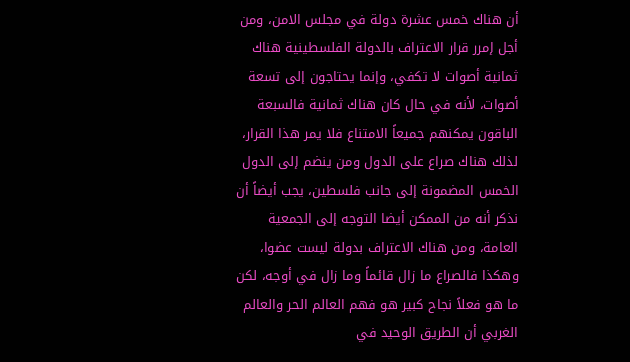أن هناك خمس عشرة دولة في مجلس الامن، ومن أجل إمرر قرار الاعتراف بالدولة الفلسطينية هناك ثمانية أصوات لا تكفي، وإنما يحتاجون إلى تسعة أصوات، لأنه في حال كان هناك ثمانية فالسبعة الباقون يمكنهم جميعاً الامتناع فلا يمر هذا القرار، لذلك هناك صراع على الدول ومن ينضم إلى الدول الخمس المضمونة إلى جانب فلسطين، يجب أيضاً أن نذكر أنه من الممكن أيضا التوجه إلى الجمعية العامة، ومن هناك الاعتراف بدولة ليست عضوا، وهكذا فالصراع ما زال قائماً وما زال في أوجه، لكن ما هو فعلاً نجاح كبير هو فهم العالم الحر والعالم الغربي أن الطريق الوحيد في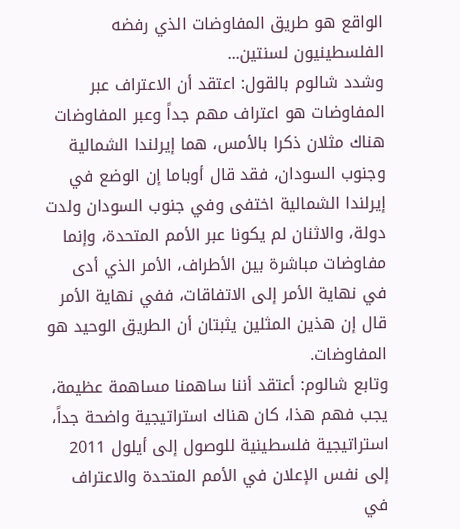الواقع هو طريق المفاوضات الذي رفضه الفلسطينيون لسنتين...
وشدد شالوم بالقول: اعتقد أن الاعتراف عبر المفاوضات هو اعتراف مهم جداً وعبر المفاوضات هناك مثلان ذكرا بالأمس، هما إيرلندا الشمالية وجنوب السودان، فقد قال أوباما إن الوضع في إيرلندا الشمالية اختفى وفي جنوب السودان ولدت دولة، والاثنان لم يكونا عبر الأمم المتحدة، وإنما مفاوضات مباشرة بين الأطراف، الأمر الذي أدى في نهاية الأمر إلى الاتفاقات، ففي نهاية الأمر قال إن هذين المثلين يثبتان أن الطريق الوحيد هو المفاوضات.
وتابع شالوم: أعتقد أننا ساهمنا مساهمة عظيمة، يجب فهم هذا، كان هناك استراتيجية واضحة جداً، استراتيجية فلسطينية للوصول إلى أيلول 2011 إلى نفس الإعلان في الأمم المتحدة والاعتراف في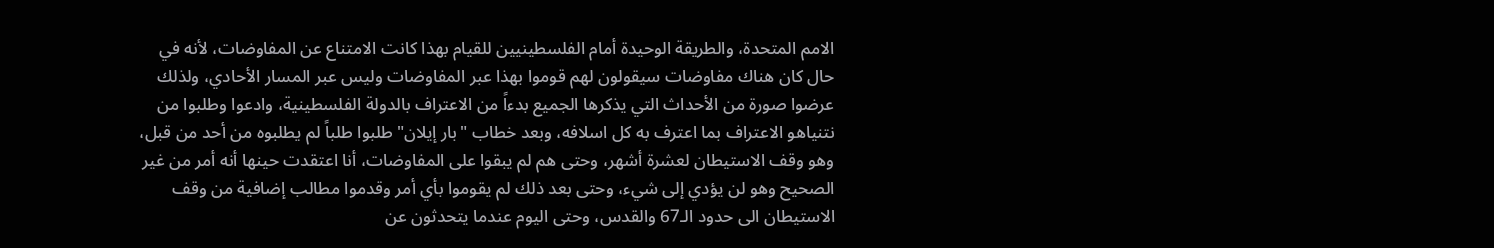الامم المتحدة، والطريقة الوحيدة أمام الفلسطينيين للقيام بهذا كانت الامتناع عن المفاوضات، لأنه في حال كان هناك مفاوضات سيقولون لهم قوموا بهذا عبر المفاوضات وليس عبر المسار الأحادي، ولذلك عرضوا صورة من الأحداث التي يذكرها الجميع بدءاً من الاعتراف بالدولة الفلسطينية، وادعوا وطلبوا من نتنياهو الاعتراف بما اعترف به كل اسلافه، وبعد خطاب "بار إيلان" طلبوا طلباً لم يطلبوه من أحد من قبل، وهو وقف الاستيطان لعشرة أشهر، وحتى هم لم يبقوا على المفاوضات، أنا اعتقدت حينها أنه أمر من غير الصحيح وهو لن يؤدي إلى شيء، وحتى بعد ذلك لم يقوموا بأي أمر وقدموا مطالب إضافية من وقف الاستيطان الى حدود الـ67 والقدس، وحتى اليوم عندما يتحدثون عن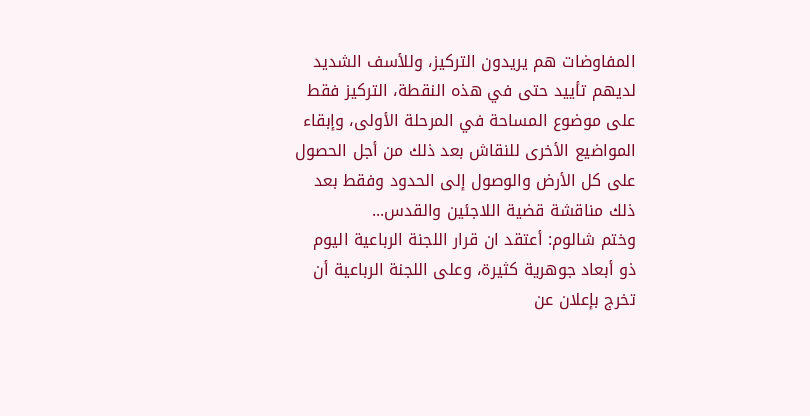المفاوضات هم يريدون التركيز، وللأسف الشديد لديهم تأييد حتى في هذه النقطة، التركيز فقط على موضوع المساحة في المرحلة الأولى، وإبقاء المواضيع الأخرى للنقاش بعد ذلك من أجل الحصول على كل الأرض والوصول إلى الحدود وفقط بعد ذلك مناقشة قضية اللاجئين والقدس...
وختم شالوم: أعتقد ان قرار اللجنة الرباعية اليوم ذو أبعاد جوهرية كثيرة، وعلى اللجنة الرباعية أن تخرج بإعلان عن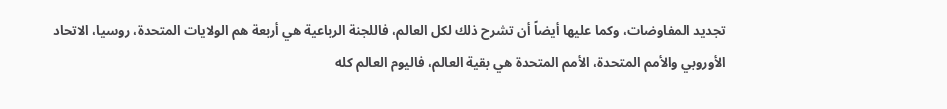تجديد المفاوضات، وكما عليها أيضاً أن تشرح ذلك لكل العالم، فاللجنة الرباعية هي أربعة هم الولايات المتحدة، روسيا، الاتحاد الأوروبي والأمم المتحدة، الأمم المتحدة هي بقية العالم، فاليوم العالم كله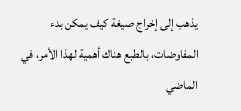يذهب إلى إخراج صيغة كيف يمكن بدء المفاوضات، بالطبع هناك أهمية لهذا الأمر، في الماضي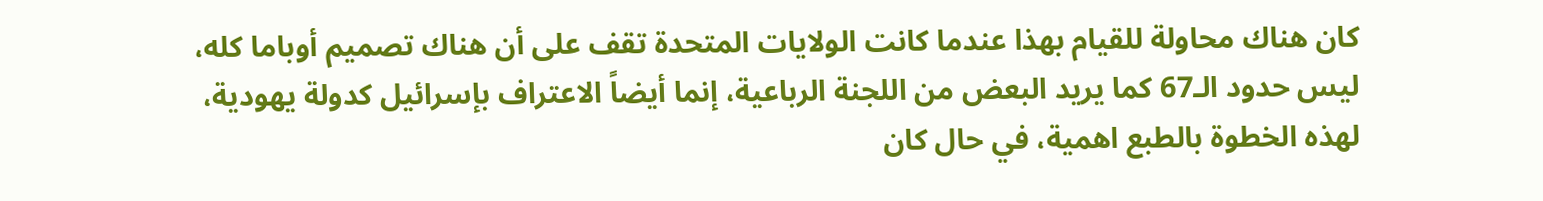كان هناك محاولة للقيام بهذا عندما كانت الولايات المتحدة تقف على أن هناك تصميم أوباما كله، ليس حدود الـ67 كما يريد البعض من اللجنة الرباعية، إنما أيضاً الاعتراف بإسرائيل كدولة يهودية، لهذه الخطوة بالطبع اهمية، في حال كان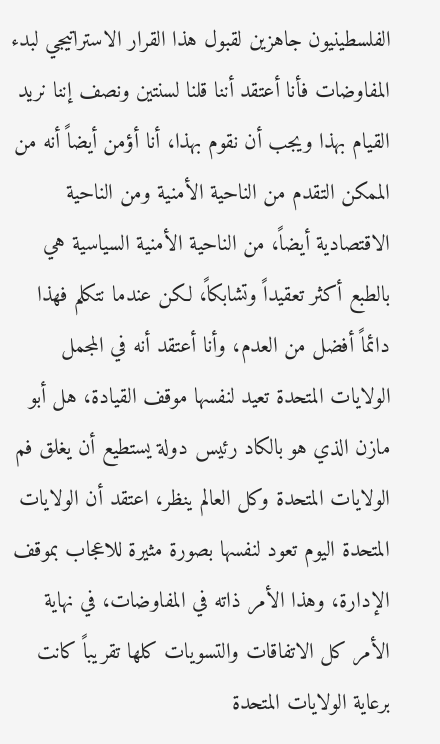الفلسطينيون جاهزين لقبول هذا القرار الاستراتيجي لبدء المفاوضات فأنا أعتقد أننا قلنا لسنتين ونصف إننا نريد القيام بهذا ويجب أن نقوم بهذا، أنا أؤمن أيضاً أنه من الممكن التقدم من الناحية الأمنية ومن الناحية الاقتصادية أيضاً، من الناحية الأمنية السياسية هي بالطبع أكثر تعقيداً وتشابكاً، لكن عندما نتكلم فهذا دائماً أفضل من العدم، وأنا أعتقد أنه في المجمل الولايات المتحدة تعيد لنفسها موقف القيادة، هل أبو مازن الذي هو بالكاد رئيس دولة يستطيع أن يغلق فم الولايات المتحدة وكل العالم ينظر، اعتقد أن الولايات المتحدة اليوم تعود لنفسها بصورة مثيرة للاعجاب بموقف الإدارة، وهذا الأمر ذاته في المفاوضات، في نهاية الأمر كل الاتفاقات والتسويات كلها تقريباً كانت برعاية الولايات المتحدة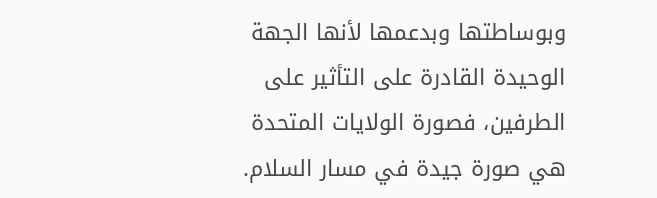وبوساطتها وبدعمها لأنها الجهة الوحيدة القادرة على التأثير على الطرفين، فصورة الولايات المتحدة هي صورة جيدة في مسار السلام.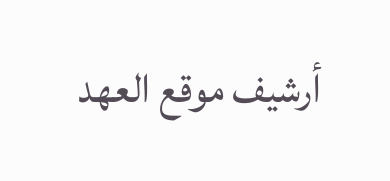أرشيف موقع العهد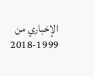الإخباري من 1999-2018